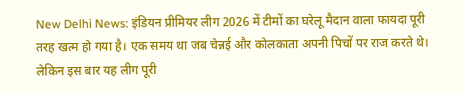New Delhi News: इंडियन प्रीमियर लीग 2026 में टीमों का घरेलू मैदान वाला फायदा पूरी तरह खत्म हो गया है। एक समय था जब चेन्नई और कोलकाता अपनी पिचों पर राज करते थे। लेकिन इस बार यह लीग पूरी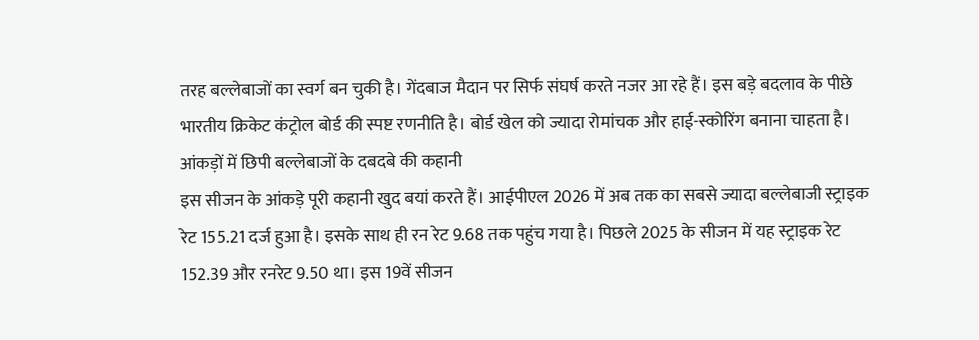तरह बल्लेबाजों का स्वर्ग बन चुकी है। गेंदबाज मैदान पर सिर्फ संघर्ष करते नजर आ रहे हैं। इस बड़े बदलाव के पीछे भारतीय क्रिकेट कंट्रोल बोर्ड की स्पष्ट रणनीति है। बोर्ड खेल को ज्यादा रोमांचक और हाई-स्कोरिंग बनाना चाहता है।
आंकड़ों में छिपी बल्लेबाजों के दबदबे की कहानी
इस सीजन के आंकड़े पूरी कहानी खुद बयां करते हैं। आईपीएल 2026 में अब तक का सबसे ज्यादा बल्लेबाजी स्ट्राइक रेट 155.21 दर्ज हुआ है। इसके साथ ही रन रेट 9.68 तक पहुंच गया है। पिछले 2025 के सीजन में यह स्ट्राइक रेट 152.39 और रनरेट 9.50 था। इस 19वें सीजन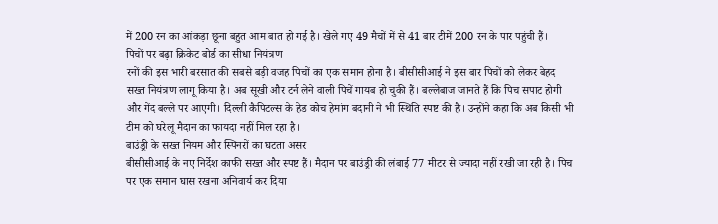में 200 रन का आंकड़ा छूना बहुत आम बात हो गई है। खेले गए 49 मैचों में से 41 बार टीमें 200 रन के पार पहुंची हैं।
पिचों पर बढ़ा क्रिकेट बोर्ड का सीधा नियंत्रण
रनों की इस भारी बरसात की सबसे बड़ी वजह पिचों का एक समान होना है। बीसीसीआई ने इस बार पिचों को लेकर बेहद सख्त नियंत्रण लागू किया है। अब सूखी और टर्न लेने वाली पिचें गायब हो चुकी हैं। बल्लेबाज जानते हैं कि पिच सपाट होगी और गेंद बल्ले पर आएगी। दिल्ली कैपिटल्स के हेड कोच हेमांग बदानी ने भी स्थिति स्पष्ट की है। उन्होंने कहा कि अब किसी भी टीम को घरेलू मैदान का फायदा नहीं मिल रहा है।
बाउंड्री के सख्त नियम और स्पिनरों का घटता असर
बीसीसीआई के नए निर्देश काफी सख्त और स्पष्ट हैं। मैदान पर बाउंड्री की लंबाई 77 मीटर से ज्यादा नहीं रखी जा रही है। पिच पर एक समान घास रखना अनिवार्य कर दिया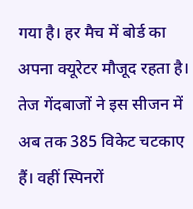गया है। हर मैच में बोर्ड का अपना क्यूरेटर मौजूद रहता है। तेज गेंदबाजों ने इस सीजन में अब तक 385 विकेट चटकाए हैं। वहीं स्पिनरों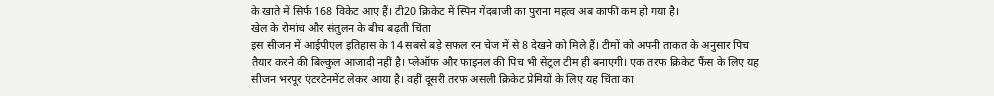के खाते में सिर्फ 168 विकेट आए हैं। टी20 क्रिकेट में स्पिन गेंदबाजी का पुराना महत्व अब काफी कम हो गया है।
खेल के रोमांच और संतुलन के बीच बढ़ती चिंता
इस सीजन में आईपीएल इतिहास के 14 सबसे बड़े सफल रन चेज में से 8 देखने को मिले हैं। टीमों को अपनी ताकत के अनुसार पिच तैयार करने की बिल्कुल आजादी नहीं है। प्लेऑफ और फाइनल की पिच भी सेंट्रल टीम ही बनाएगी। एक तरफ क्रिकेट फैंस के लिए यह सीजन भरपूर एंटरटेनमेंट लेकर आया है। वहीं दूसरी तरफ असली क्रिकेट प्रेमियों के लिए यह चिंता का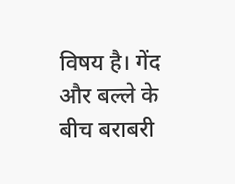विषय है। गेंद और बल्ले के बीच बराबरी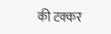की टक्कर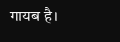गायब है।